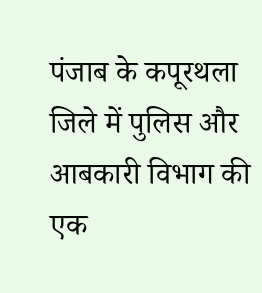पंजाब के कपूरथला जिले में पुलिस और आबकारी विभाग की एक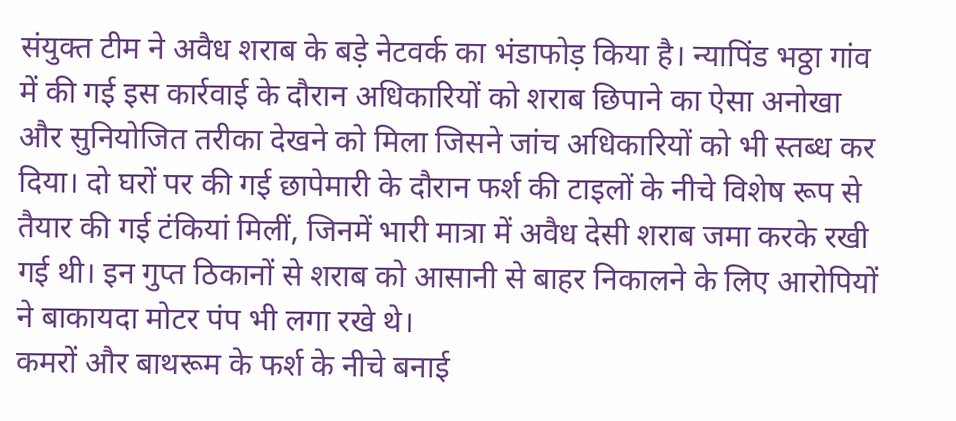संयुक्त टीम ने अवैध शराब के बड़े नेटवर्क का भंडाफोड़ किया है। न्यापिंड भठ्ठा गांव में की गई इस कार्रवाई के दौरान अधिकारियों को शराब छिपाने का ऐसा अनोखा और सुनियोजित तरीका देखने को मिला जिसने जांच अधिकारियों को भी स्तब्ध कर दिया। दो घरों पर की गई छापेमारी के दौरान फर्श की टाइलों के नीचे विशेष रूप से तैयार की गई टंकियां मिलीं, जिनमें भारी मात्रा में अवैध देसी शराब जमा करके रखी गई थी। इन गुप्त ठिकानों से शराब को आसानी से बाहर निकालने के लिए आरोपियों ने बाकायदा मोटर पंप भी लगा रखे थे।
कमरों और बाथरूम के फर्श के नीचे बनाई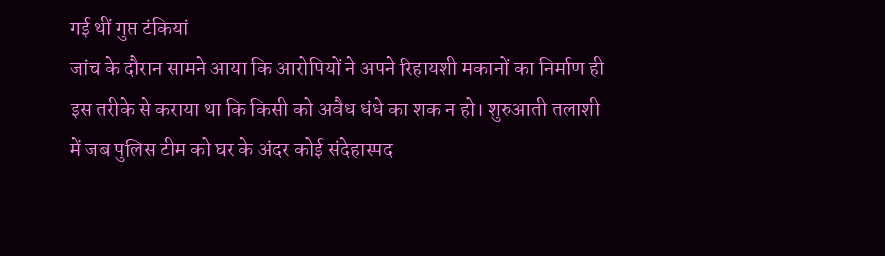गई थीं गुप्त टंकियां
जांच के दौरान सामने आया कि आरोपियों ने अपने रिहायशी मकानों का निर्माण ही इस तरीके से कराया था कि किसी को अवैध धंधे का शक न हो। शुरुआती तलाशी में जब पुलिस टीम को घर के अंदर कोई संदेहास्पद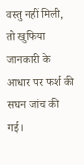वस्तु नहीं मिली, तो खुफिया जानकारी के आधार पर फर्श की सघन जांच की गई।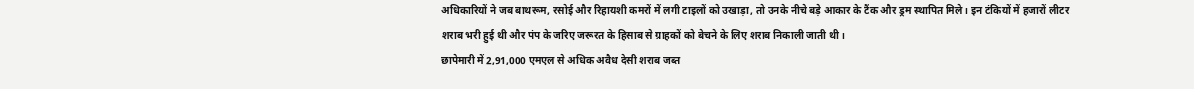अधिकारियों ने जब बाथरूम, रसोई और रिहायशी कमरों में लगी टाइलों को उखाड़ा, तो उनके नीचे बड़े आकार के टैंक और ड्रम स्थापित मिले। इन टंकियों में हजारों लीटर शराब भरी हुई थी और पंप के जरिए जरूरत के हिसाब से ग्राहकों को बेचने के लिए शराब निकाली जाती थी।
छापेमारी में 2,91,000 एमएल से अधिक अवैध देसी शराब जब्त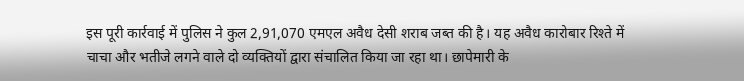इस पूरी कार्रवाई में पुलिस ने कुल 2,91,070 एमएल अवैध देसी शराब जब्त की है। यह अवैध कारोबार रिश्ते में चाचा और भतीजे लगने वाले दो व्यक्तियों द्वारा संचालित किया जा रहा था। छापेमारी के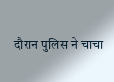दौरान पुलिस ने चाचा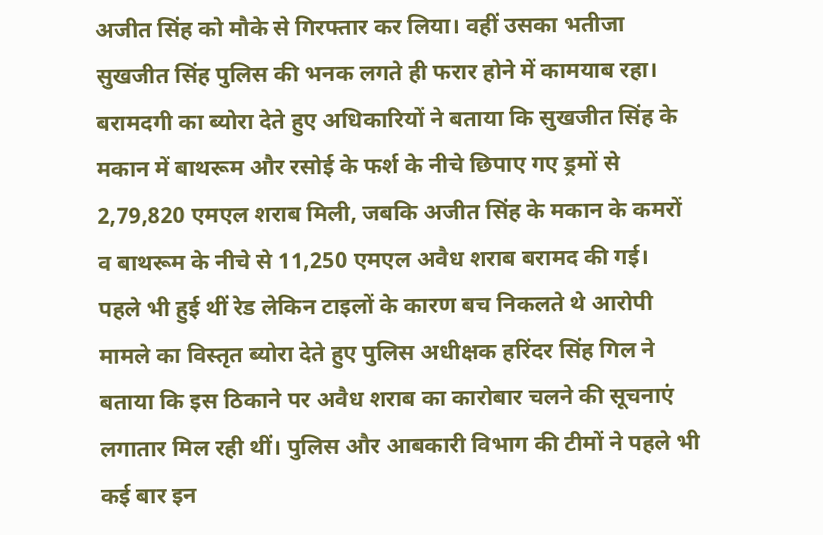अजीत सिंह को मौके से गिरफ्तार कर लिया। वहीं उसका भतीजा सुखजीत सिंह पुलिस की भनक लगते ही फरार होने में कामयाब रहा। बरामदगी का ब्योरा देते हुए अधिकारियों ने बताया कि सुखजीत सिंह के मकान में बाथरूम और रसोई के फर्श के नीचे छिपाए गए ड्रमों से 2,79,820 एमएल शराब मिली, जबकि अजीत सिंह के मकान के कमरों व बाथरूम के नीचे से 11,250 एमएल अवैध शराब बरामद की गई।
पहले भी हुई थीं रेड लेकिन टाइलों के कारण बच निकलते थे आरोपी
मामले का विस्तृत ब्योरा देते हुए पुलिस अधीक्षक हरिंदर सिंह गिल ने बताया कि इस ठिकाने पर अवैध शराब का कारोबार चलने की सूचनाएं लगातार मिल रही थीं। पुलिस और आबकारी विभाग की टीमों ने पहले भी कई बार इन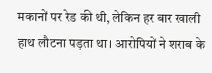मकानों पर रेड की थी, लेकिन हर बार खाली हाथ लौटना पड़ता था। आरोपियों ने शराब के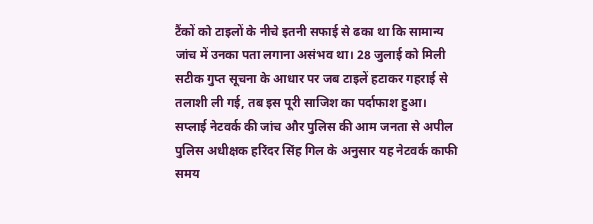टैंकों को टाइलों के नीचे इतनी सफाई से ढका था कि सामान्य जांच में उनका पता लगाना असंभव था। 28 जुलाई को मिली सटीक गुप्त सूचना के आधार पर जब टाइलें हटाकर गहराई से तलाशी ली गई, तब इस पूरी साजिश का पर्दाफाश हुआ।
सप्लाई नेटवर्क की जांच और पुलिस की आम जनता से अपील
पुलिस अधीक्षक हरिंदर सिंह गिल के अनुसार यह नेटवर्क काफी समय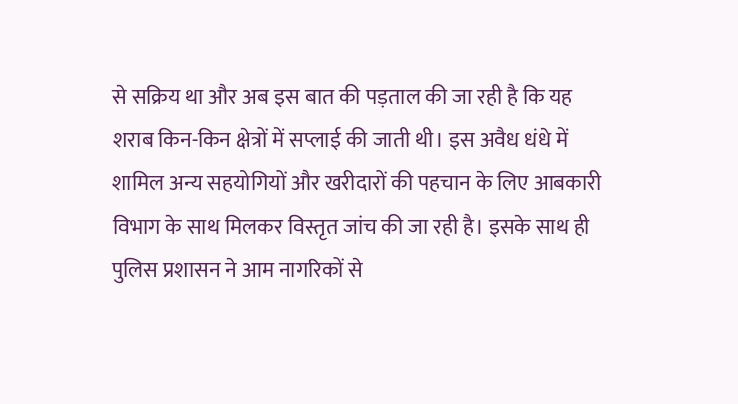से सक्रिय था और अब इस बात की पड़ताल की जा रही है कि यह शराब किन-किन क्षेत्रों में सप्लाई की जाती थी। इस अवैध धंधे में शामिल अन्य सहयोगियों और खरीदारों की पहचान के लिए आबकारी विभाग के साथ मिलकर विस्तृत जांच की जा रही है। इसके साथ ही पुलिस प्रशासन ने आम नागरिकों से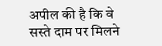अपील की है कि वे सस्ते दाम पर मिलने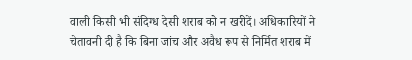वाली किसी भी संदिग्ध देसी शराब को न खरीदें। अधिकारियों ने चेतावनी दी है कि बिना जांच और अवैध रूप से निर्मित शराब में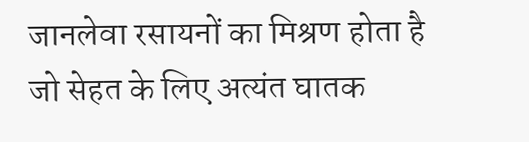जानलेवा रसायनों का मिश्रण होता है जो सेहत के लिए अत्यंत घातक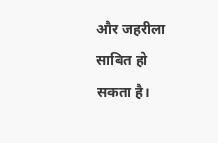और जहरीला साबित हो सकता है।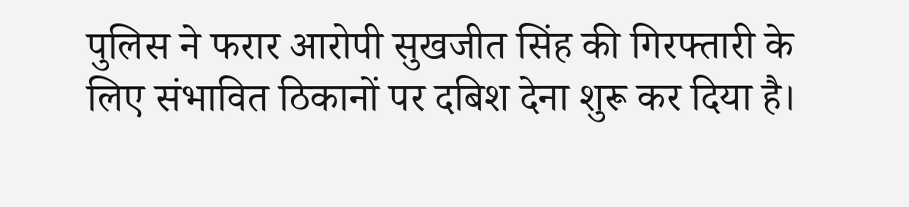पुलिस ने फरार आरोपी सुखजीत सिंह की गिरफ्तारी के लिए संभावित ठिकानों पर दबिश देना शुरू कर दिया है।